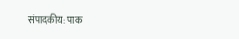संपादकीय: पाक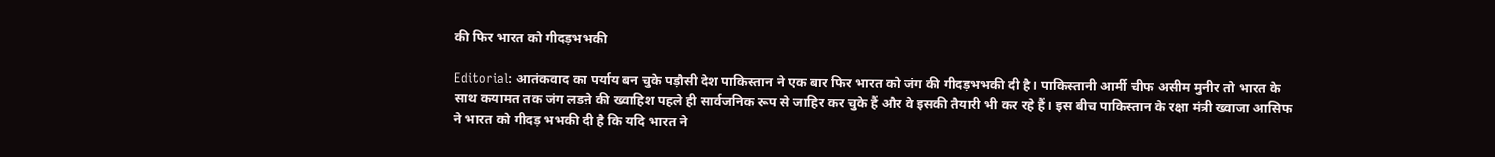की फिर भारत को गीदड़भभकी

Editorial: आतंकवाद का पर्याय बन चुके पड़ौसी देश पाकिस्तान ने एक बार फिर भारत को जंग की गीदड़भभकी दी है। पाकिस्तानी आर्मी चीफ असीम मुनीर तो भारत के साथ कयामत तक जंग लडऩे की ख्वाहिश पहले ही सार्वजनिक रूप से जाहिर कर चुके हैं और वे इसकी तैयारी भी कर रहे हैं। इस बीच पाकिस्तान के रक्षा मंत्री ख्वाजा आसिफ ने भारत को गीदड़ भभकी दी है कि यदि भारत ने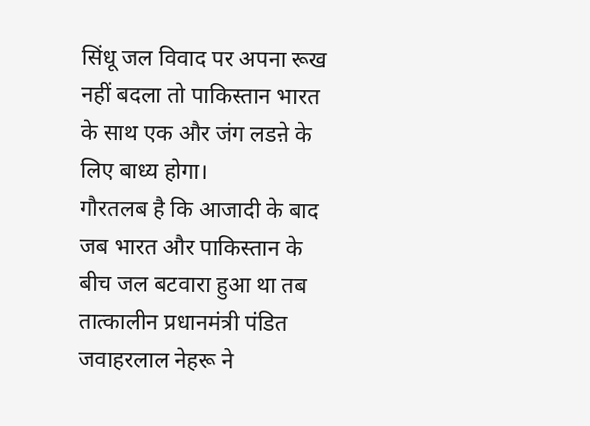सिंधू जल विवाद पर अपना रूख नहीं बदला तो पाकिस्तान भारत के साथ एक और जंग लडऩे के लिए बाध्य होगा।
गौरतलब है कि आजादी के बाद जब भारत और पाकिस्तान के बीच जल बटवारा हुआ था तब तात्कालीन प्रधानमंत्री पंडित जवाहरलाल नेहरू ने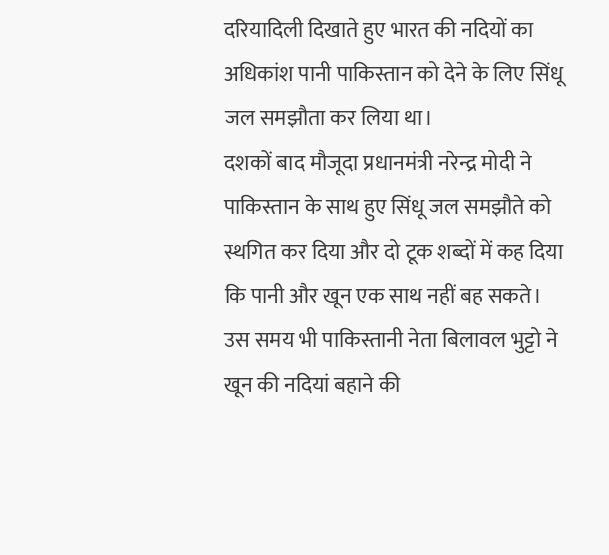दरियादिली दिखाते हुए भारत की नदियों का अधिकांश पानी पाकिस्तान को देने के लिए सिंधू जल समझौता कर लिया था।
दशकों बाद मौजूदा प्रधानमंत्री नरेन्द्र मोदी ने पाकिस्तान के साथ हुए सिंधू जल समझौते को स्थगित कर दिया और दो टूक शब्दों में कह दिया कि पानी और खून एक साथ नहीं बह सकते। उस समय भी पाकिस्तानी नेता बिलावल भुट्टो ने खून की नदियां बहाने की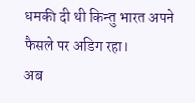धमकी दी थी किन्तु भारत अपने फैसले पर अडिग रहा।
अब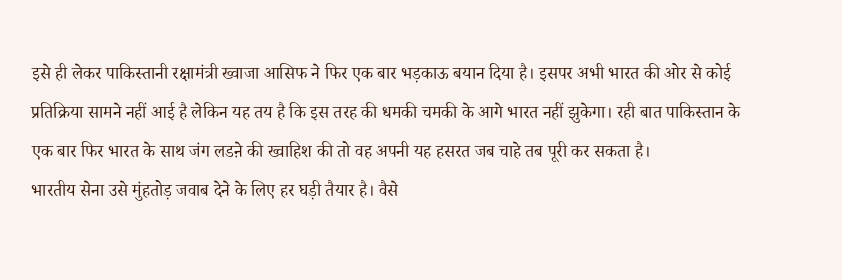इसे ही लेकर पाकिस्तानी रक्षामंत्री ख्वाजा आसिफ ने फिर एक बार भड़काऊ बयान दिया है। इसपर अभी भारत की ओर से कोई प्रतिक्रिया सामने नहीं आई है लेकिन यह तय है कि इस तरह की धमकी चमकी के आगे भारत नहीं झुकेगा। रही बात पाकिस्तान के एक बार फिर भारत के साथ जंग लडऩे की ख्वाहिश की तो वह अपनी यह हसरत जब चाहे तब पूरी कर सकता है।
भारतीय सेना उसे मुंहतोड़ जवाब देने के लिए हर घड़ी तैयार है। वैसे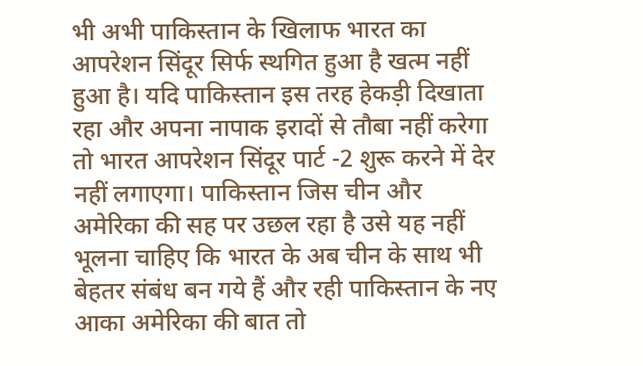भी अभी पाकिस्तान के खिलाफ भारत का आपरेशन सिंदूर सिर्फ स्थगित हुआ है खत्म नहीं हुआ है। यदि पाकिस्तान इस तरह हेकड़ी दिखाता रहा और अपना नापाक इरादों से तौबा नहीं करेगा तो भारत आपरेशन सिंदूर पार्ट -2 शुरू करने में देर नहीं लगाएगा। पाकिस्तान जिस चीन और अमेरिका की सह पर उछल रहा है उसे यह नहीं भूलना चाहिए कि भारत के अब चीन के साथ भी बेहतर संबंध बन गये हैं और रही पाकिस्तान के नए आका अमेरिका की बात तो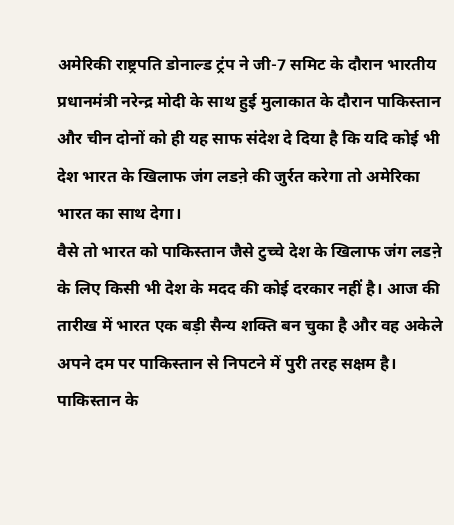अमेरिकी राष्ट्रपति डोनाल्ड ट्रंप ने जी-7 समिट के दौरान भारतीय प्रधानमंत्री नरेन्द्र मोदी के साथ हुई मुलाकात के दौरान पाकिस्तान और चीन दोनों को ही यह साफ संदेश दे दिया है कि यदि कोई भी देश भारत के खिलाफ जंग लडऩे की जुर्रत करेगा तो अमेरिका भारत का साथ देगा।
वैसे तो भारत को पाकिस्तान जैसे टुच्चे देश के खिलाफ जंग लडऩे के लिए किसी भी देश के मदद की कोई दरकार नहीं है। आज की तारीख में भारत एक बड़ी सैन्य शक्ति बन चुका है और वह अकेले अपने दम पर पाकिस्तान से निपटने में पुरी तरह सक्षम है। पाकिस्तान के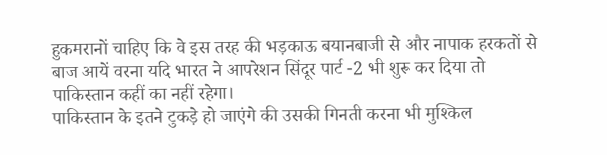हुकमरानों चाहिए कि वे इस तरह की भड़काऊ बयानबाजी से और नापाक हरकतों से बाज आयें वरना यदि भारत ने आपरेशन सिंदूर पार्ट -2 भी शुरू कर दिया तो पाकिस्तान कहीं का नहीं रहेगा।
पाकिस्तान के इतने टुकड़े हो जाएंगे की उसकी गिनती करना भी मुश्किल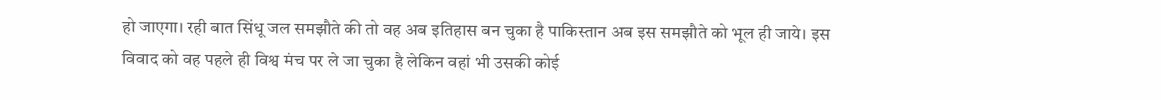हो जाएगा। रही बात सिंधू जल समझौते की तो वह अब इतिहास बन चुका है पाकिस्तान अब इस समझौते को भूल ही जाये। इस विवाद को वह पहले ही विश्व मंच पर ले जा चुका है लेकिन वहां भी उसकी कोई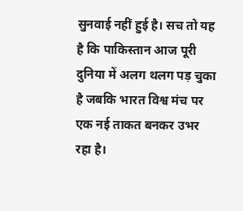सुनवाई नहीं हुई है। सच तो यह है कि पाकिस्तान आज पूरी दुनिया में अलग थलग पड़ चुका है जबकि भारत विश्व मंच पर एक नई ताकत बनकर उभर रहा है।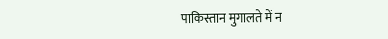पाकिस्तान मुगालते में न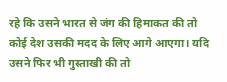रहे कि उसने भारत से जंग की हिमाकत की तो कोई देश उसकी मदद के लिए आगे आएगा। यदि उसने फिर भी गुस्ताखी की तो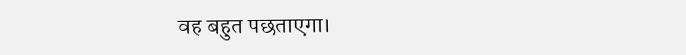वह बहुत पछताएगा।